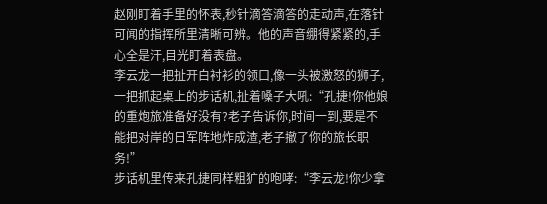赵刚盯着手里的怀表,秒针滴答滴答的走动声,在落针可闻的指挥所里清晰可辨。他的声音绷得紧紧的,手心全是汗,目光盯着表盘。
李云龙一把扯开白衬衫的领口,像一头被激怒的狮子,一把抓起桌上的步话机,扯着嗓子大吼:“孔捷!你他娘的重炮旅准备好没有?老子告诉你,时间一到,要是不能把对岸的日军阵地炸成渣,老子撤了你的旅长职务!”
步话机里传来孔捷同样粗犷的咆哮:“李云龙!你少拿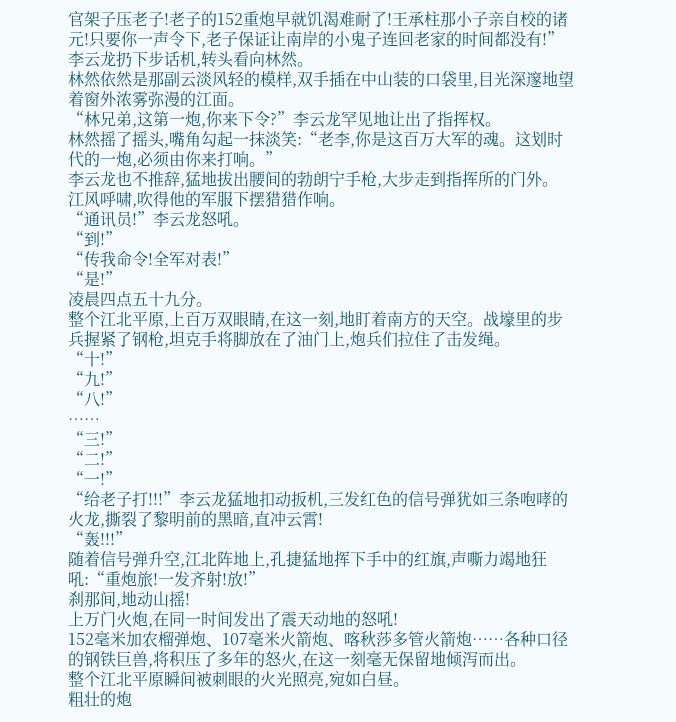官架子压老子!老子的152重炮早就饥渴难耐了!王承柱那小子亲自校的诸元!只要你一声令下,老子保证让南岸的小鬼子连回老家的时间都没有!”
李云龙扔下步话机,转头看向林然。
林然依然是那副云淡风轻的模样,双手插在中山装的口袋里,目光深邃地望着窗外浓雾弥漫的江面。
“林兄弟,这第一炮,你来下令?”李云龙罕见地让出了指挥权。
林然摇了摇头,嘴角勾起一抹淡笑:“老李,你是这百万大军的魂。这划时代的一炮,必须由你来打响。”
李云龙也不推辞,猛地拔出腰间的勃朗宁手枪,大步走到指挥所的门外。
江风呼啸,吹得他的军服下摆猎猎作响。
“通讯员!”李云龙怒吼。
“到!”
“传我命令!全军对表!”
“是!”
凌晨四点五十九分。
整个江北平原,上百万双眼睛,在这一刻,地盯着南方的天空。战壕里的步兵握紧了钢枪,坦克手将脚放在了油门上,炮兵们拉住了击发绳。
“十!”
“九!”
“八!”
……
“三!”
“二!”
“一!”
“给老子打!!!”李云龙猛地扣动扳机,三发红色的信号弹犹如三条咆哮的火龙,撕裂了黎明前的黑暗,直冲云霄!
“轰!!!”
随着信号弹升空,江北阵地上,孔捷猛地挥下手中的红旗,声嘶力竭地狂吼:“重炮旅!一发齐射!放!”
刹那间,地动山摇!
上万门火炮,在同一时间发出了震天动地的怒吼!
152毫米加农榴弹炮、107毫米火箭炮、喀秋莎多管火箭炮……各种口径的钢铁巨兽,将积压了多年的怒火,在这一刻毫无保留地倾泻而出。
整个江北平原瞬间被刺眼的火光照亮,宛如白昼。
粗壮的炮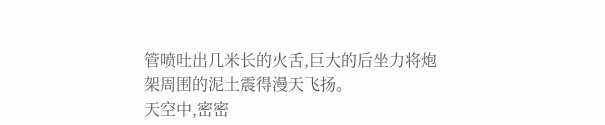管喷吐出几米长的火舌,巨大的后坐力将炮架周围的泥土震得漫天飞扬。
天空中,密密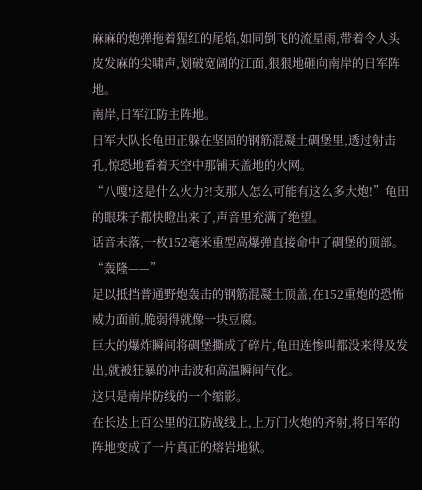麻麻的炮弹拖着猩红的尾焰,如同倒飞的流星雨,带着令人头皮发麻的尖啸声,划破宽阔的江面,狠狠地砸向南岸的日军阵地。
南岸,日军江防主阵地。
日军大队长龟田正躲在坚固的钢筋混凝土碉堡里,透过射击孔,惊恐地看着天空中那铺天盖地的火网。
“八嘎!这是什么火力?!支那人怎么可能有这么多大炮!”龟田的眼珠子都快瞪出来了,声音里充满了绝望。
话音未落,一枚152毫米重型高爆弹直接命中了碉堡的顶部。
“轰隆——”
足以抵挡普通野炮轰击的钢筋混凝土顶盖,在152重炮的恐怖威力面前,脆弱得就像一块豆腐。
巨大的爆炸瞬间将碉堡撕成了碎片,龟田连惨叫都没来得及发出,就被狂暴的冲击波和高温瞬间气化。
这只是南岸防线的一个缩影。
在长达上百公里的江防战线上,上万门火炮的齐射,将日军的阵地变成了一片真正的熔岩地狱。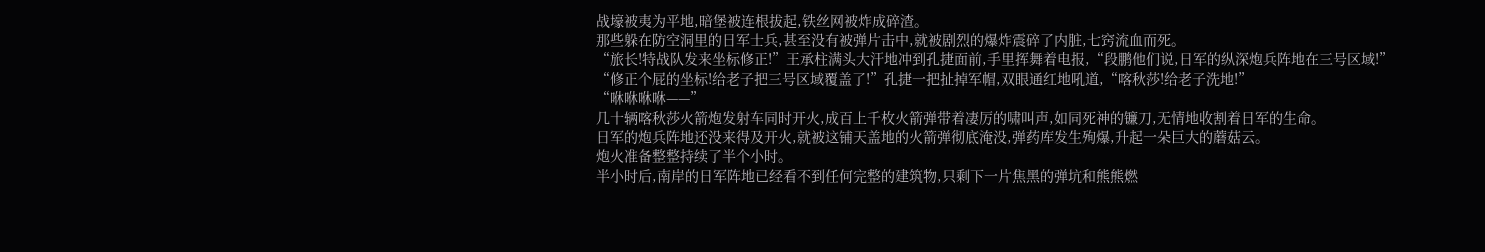战壕被夷为平地,暗堡被连根拔起,铁丝网被炸成碎渣。
那些躲在防空洞里的日军士兵,甚至没有被弹片击中,就被剧烈的爆炸震碎了内脏,七窍流血而死。
“旅长!特战队发来坐标修正!”王承柱满头大汗地冲到孔捷面前,手里挥舞着电报,“段鹏他们说,日军的纵深炮兵阵地在三号区域!”
“修正个屁的坐标!给老子把三号区域覆盖了!”孔捷一把扯掉军帽,双眼通红地吼道,“喀秋莎!给老子洗地!”
“咻咻咻咻——”
几十辆喀秋莎火箭炮发射车同时开火,成百上千枚火箭弹带着凄厉的啸叫声,如同死神的镰刀,无情地收割着日军的生命。
日军的炮兵阵地还没来得及开火,就被这铺天盖地的火箭弹彻底淹没,弹药库发生殉爆,升起一朵巨大的蘑菇云。
炮火准备整整持续了半个小时。
半小时后,南岸的日军阵地已经看不到任何完整的建筑物,只剩下一片焦黑的弹坑和熊熊燃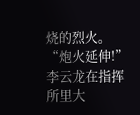烧的烈火。
“炮火延伸!”李云龙在指挥所里大